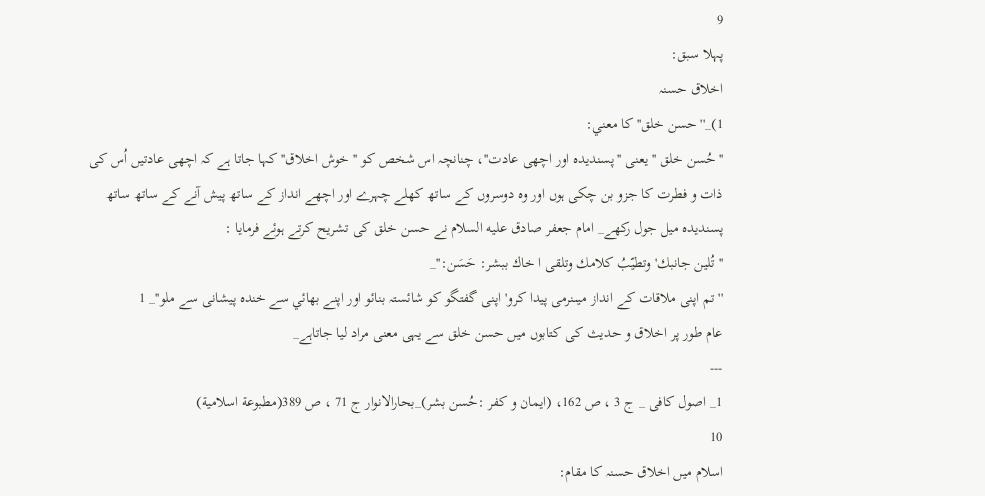9
پہلا سبق:
اخلاق حسنہ
1)_'' حسن خلق'' كا معني:
''حُسن خلق '' يعنى ''پسنديدہ اور اچھى عادت''، چنانچہ اس شخص كو ''خوش اخلاق'' كہا جاتا ہے كہ اچھى عادتيں اُس كى ذات و فطرت كا جزو بن چكى ہوں اور وہ دوسروں كے ساتھ كھلے چہرے اور اچھے انداز كے ساتھ پيش آنے كے ساتھ ساتھ پسنديدہ ميل جول ركھے_ امام جعفر صادق عليه السلام نے حسن خلق كى تشريح كرتے ہوئے فرمايا :
''تُلين جانبك' وتطيّبُ كلامك وتلقى ا خاك ببشر: حَسَن:''_
''تم اپنى ملاقات كے انداز ميںنرمى پيدا كرو' اپنى گفتگو كو شائستہ بنائو اور اپنے بھائي سے خندہ پيشانى سے ملو''_ 1
عام طور پر اخلاق و حديث كى كتابوں ميں حسن خلق سے يہى معنى مراد ليا جاتاہے_
---
1_ اصول كافى _ ج 3 ، ص 162، (ايمان و كفر :حُسن بشر)_بحارالانوار ج 71 ، ص 389(مطبوعة اسلامية)
10
اسلام ميں اخلاق حسنہ كا مقام: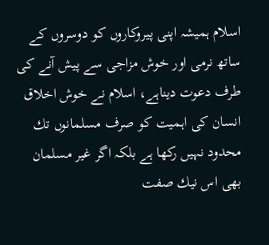اسلام ہميشہ اپنى پيروكاروں كو دوسروں كے ساتھ نرمى اور خوش مزاجى سے پيش آنے كى طرف دعوت ديناہے، اسلام نے خوش اخلاق انسان كى اہميت كو صرف مسلمانوں تك محدود نہيں ركھا ہے بلكہ اگر غير مسلمان بھى اس نيك صفت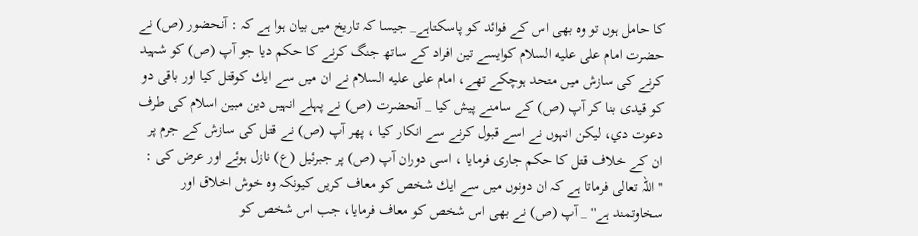كا حامل ہوں تو وہ بھى اس كے فوائد كو پاسكتاہے_ جيسا كہ تاريخ ميں بيان ہوا ہے كہ : آنحضور (ص) نے حضرت امام على عليه السلام كوايسے تين افراد كے ساتھ جنگ كرنے كا حكم ديا جو آپ (ص) كو شہيد كرنے كى سازش ميں متحد ہوچكے تھے، امام على عليه السلام نے ان ميں سے ايك كوقتل كيا اور باقى دو كو قيدى بنا كر آپ (ص) كے سامنے پيش كيا _ آنحضرت (ص) نے پہلے انہيں دين مبين اسلام كى طرف دعوت دي، ليكن انہوں نے اسے قبول كرنے سے انكار كيا ، پھر آپ (ص) نے قتل كى سازش كے جرم پر ان كے خلاف قتل كا حكم جارى فرمايا ، اسى دوران آپ (ص) پر جبرئيل (ع) نازل ہوئے اور عرض كى : ''اللہ تعالى فرماتا ہے كہ ان دونوں ميں سے ايك شخص كو معاف كريں كيونكہ وہ خوش اخلاق اور سخاوتمند ہے'' _ آپ (ص) نے بھى اس شخص كو معاف فرمايا، جب اس شخص كو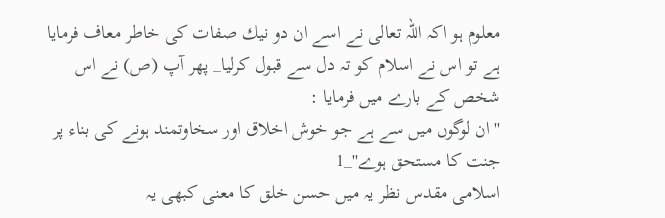معلوم ہو اكہ اللہ تعالى نے اسے ان دو نيك صفات كى خاطر معاف فرمايا ہے تو اس نے اسلام كو تہ دل سے قبول كرليا_ پھر آپ (ص) نے اس شخص كے بارے ميں فرمايا :
'' ان لوگوں ميں سے ہے جو خوش اخلاق اور سخاوتمند ہونے كى بناء پر جنت كا مستحق ہوے''_1
اسلامى مقدس نظر يہ ميں حسن خلق كا معنى كبھى يہ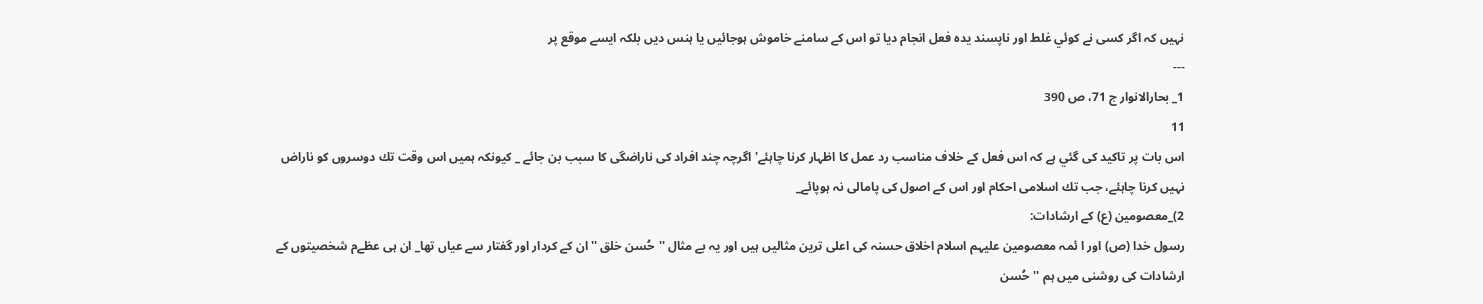نہيں كہ اگر كسى نے كوئي غلط اور ناپسند يدہ فعل انجام ديا تو اس كے سامنے خاموش ہوجائيں يا ہنس ديں بلكہ ايسے موقع پر
---
1_ بحارالانوار ج 71، ص 390
11
اس بات پر تاكيد كى گئي ہے كہ اس فعل كے خلاف مناسب رد عمل كا اظہار كرنا چاہئے' اگرچہ چند افراد كى ناراضگى كا سبب بن جائے _ كيونكہ ہميں اس وقت تك دوسروں كو ناراض نہيں كرنا چاہئے، جب تك اسلامى احكام اور اس كے اصول كى پامالى نہ ہوپائے_
2)_معصومين (ع) كے ارشادات:
رسول خدا (ص) اور ا ئمہ معصومين عليہم اسلام اخلاق حسنہ كى اعلى ترين مثاليں ہيں اور يہ بے مثال ''حُسن خلق ''ان كے كردار اور گفتار سے عياں تھا_ ان ہى عظےم شخصيتوں كے ارشادات كى روشنى ميں ہم ''حُسن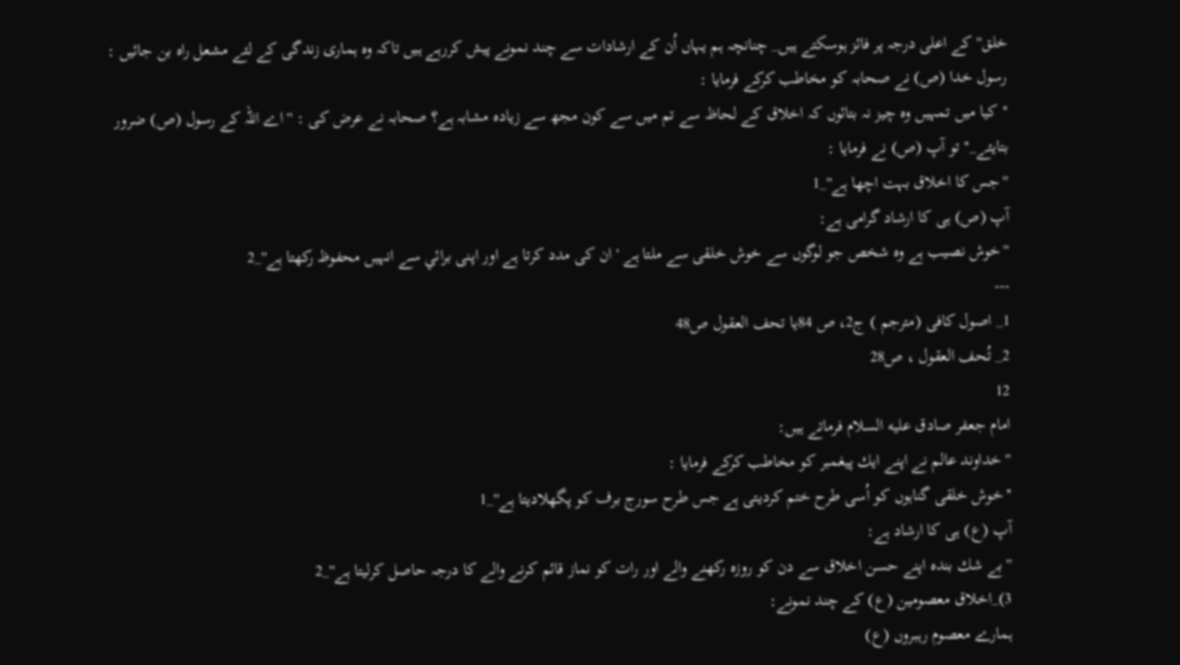خلق'' كے اعلى درجہ پر فائز ہوسكتے ہيں_ چنانچہ ہم يہاں اُن كے ارشادات سے چند نمونے پيش كررہے ہيں تاكہ وہ ہمارى زندگى كے لئے مشعل راہ بن جائيں : رسول خدا (ص) نے صحابہ كو مخاطب كركے فرمايا :
''كيا ميں تمہيں وہ چيز نہ بتائوں كہ اخلاق كے لحاظ سے تم ميں سے كون مجھ سے زيادہ مشابہ ہے؟ صحابہ نے عرض كى : ''اے اللہ كے رسول (ص) ضرور بتايئے_'' تو آپ (ص) نے فرمايا :
''جس كا اخلاق بہت اچھا ہے''_1
آپ (ص) ہى كا ارشاد گرامى ہے:
''خوش نصيب ہے وہ شخص جو لوگوں سے خوش خلقى سے ملتا ہے ' ان كى مدد كرتا ہے اور اپنى برائي سے انہيں محفوظ ركھتا ہے''_2
---
1_ اصول كافى (مترجم ) ج2، ص 84يا تحف العقول ص48
2_ تُحف العقول ، ص28
12
امام جعفر صادق عليه السلام فرماتے ہيں:
''خداوند عالم نے اپنے ايك پيغمبر كو مخاطب كركے فرمايا :
''خوش خلقى گناہوں كو اُسى طرح ختم كرديتى ہے جس طرح سورج برف كو پگھلاديتا ہے''_1
آپ (ع) ہى كا ارشاد ہے:
''بے شك بندہ اپنے حسن اخلاق سے دن كو روزہ ركھنے والے اور رات كو نماز قائم كرنے والے كا درجہ حاصل كرليتا ہے''_2
3)_اخلاق معصومين (ع) كے چند نمونے:
ہمارے معصوم رہبروں (ع)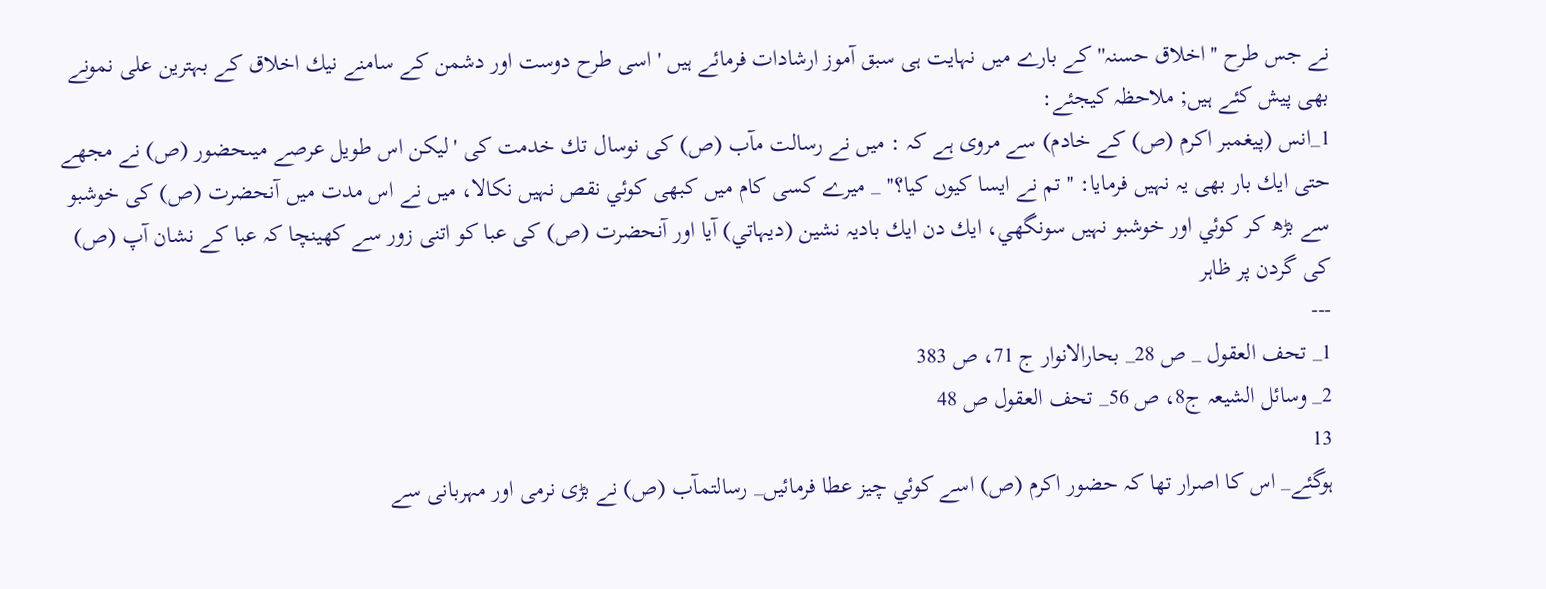نے جس طرح ''اخلاق حسنہ'' كے بارے ميں نہايت ہى سبق آموز ارشادات فرمائے ہيں ' اسى طرح دوست اور دشمن كے سامنے نيك اخلاق كے بہترين على نمونے بھى پيش كئے ہيں; ملاحظہ كيجئے:
1_انس (پيغمبر اكرم (ص) كے خادم) سے مروى ہے كہ : ميں نے رسالت مآب (ص) كى نوسال تك خدمت كى 'ليكن اس طويل عرصے ميںحضور (ص) نے مجھے حتى ايك بار بھى يہ نہيں فرمايا: ''تم نے ايسا كيوں كيا؟'' _ ميرے كسى كام ميں كبھى كوئي نقص نہيں نكالا، ميں نے اس مدت ميں آنحضرت (ص) كى خوشبو سے بڑھ كر كوئي اور خوشبو نہيں سونگھي، ايك دن ايك باديہ نشين (ديہاتي) آيا اور آنحضرت (ص) كى عبا كو اتنى زور سے كھينچا كہ عبا كے نشان آپ (ص) كى گردن پر ظاہر
---
1_ تحف العقول _ ص 28_ بحارالانوار ج 71، ص 383
2_ وسائل الشيعہ ج8، ص 56_ تحف العقول ص 48
13
ہوگئے_ اس كا اصرار تھا كہ حضور اكرم (ص) اسے كوئي چيز عطا فرمائيں_ رسالتمآب (ص) نے بڑى نرمى اور مہربانى سے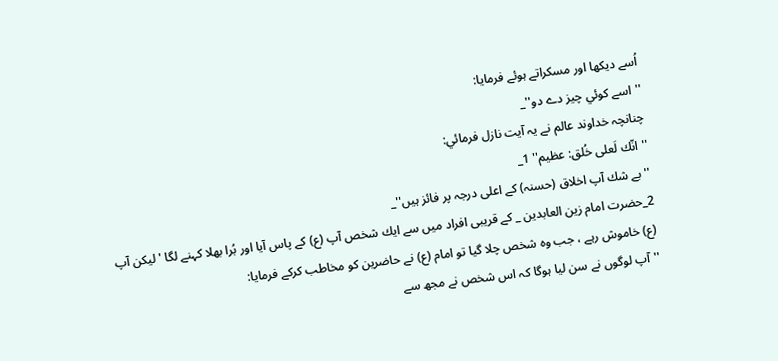اُسے ديكھا اور مسكراتے ہوئے فرمايا:
''اسے كوئي چيز دے دو''_
چنانچہ خداوند عالم نے يہ آيت نازل فرمائي:
''انّك لَعلى خُلق: عظيم'' 1_
''بے شك آپ اخلاق (حسنہ) كے اعلى درجہ پر فائز ہيں''_
2_حضرت امام زين العابدين _ كے قريبى افراد ميں سے ايك شخص آپ (ع) كے پاس آيا اور بُرا بھلا كہنے لگا ' ليكن آپ (ع) خاموش رہے ، جب وہ شخص چلا گيا تو امام (ع) نے حاضرين كو مخاطب كركے فرمايا:
''آپ لوگوں نے سن ليا ہوگا كہ اس شخص نے مجھ سے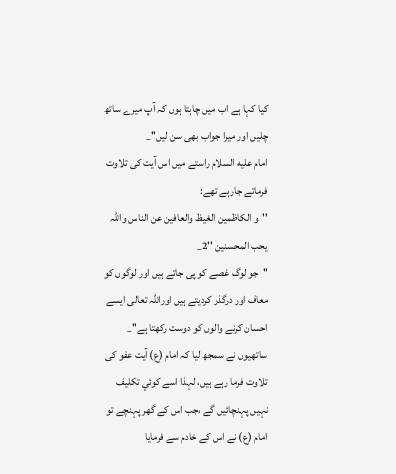كيا كہا ہے اب ميں چاہتا ہوں كہ آپ ميرے ساتھ چليں اور ميرا جواب بھى سن ليں''_
امام عليه السلام راستے ميں اس آيت كى تلاوت فرماتے جارہے تھے:
''و الكاظمين الغيظ والعافين عن الناس واللہ يحب المحسنين ''2_
''جو لوگ غصے كو پى جاتے ہيں اور لوگوں كو معاف اور درگذر كرديتے ہيں اوراللہ تعالى ايسے احسان كرنے والوں كو دوست ركھتا ہے''_
ساتھيوں نے سمجھ ليا كہ امام (ع) آيت عفو كى تلاوت فرما رہے ہيں، لہذا اسے كوئي تكليف نہيں پہنچائيں گے ،جب اس كے گھر پہنچے تو امام (ع) نے اس كے خادم سے فرمايا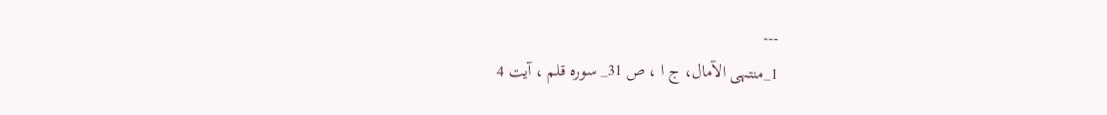---
1_منتہى الآمال، ج ا ، ص 31_ سورہ قلم ، آيت 4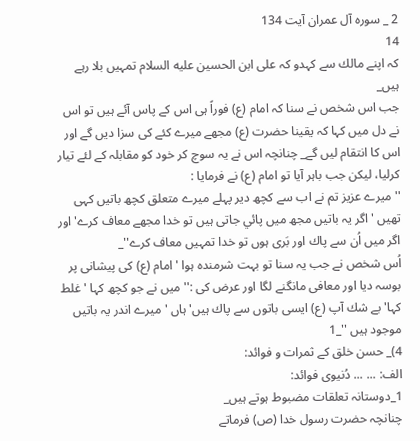2 _ سورہ آل عمران آيت 134
14
كہ اپنے مالك سے كہدو كہ على ابن الحسين عليه السلام تمہيں بلا رہے ہيں_
جب اس شخص نے سنا كہ امام (ع) فوراً ہى اس كے پاس آئے ہيں تو اس نے دل ميں كہا كہ يقينا حضرت (ع) مجھے ميرے كئے كى سزا ديں گے اور اس كا انتقام ليں گے_ چنانچہ اس نے يہ سوچ كر خود كو مقابلہ كے لئے تيار كرليا، ليكن جب باہر آيا تو امام (ع) نے فرمايا :
''ميرے عزيز تم نے اب سے كچھ دير پہلے ميرے متعلق كچھ باتيں كہى تھيں ' اگر يہ باتيں مجھ ميں پائي جاتى ہيں تو خدا مجھے معاف كرے' اور اگر ميں اُن سے پاك اور بَرى ہوں تو خدا تمہيں معاف كرے''_
اُس شخص نے جب يہ سنا تو بہت شرمندہ ہوا ' امام (ع) كى پيشانى پر بوسہ ديا اور معافى مانگنے لگا اور عرض كى :''ميں نے جو كچھ كہا ' غلط كہا' بے شك آپ (ع) ايسى باتوں سے پاك ہيں'ہاں ' ميرے اندر يہ باتيں موجود ہيں ''_1
4)_ حسن خلق كے ثمرات و فوائد:
الف: ... ... دُنيوى فوائد:
1_دوستانہ تعلقات مضبوط ہوتے ہيں_
چنانچہ حضرت رسول خدا (ص) فرماتے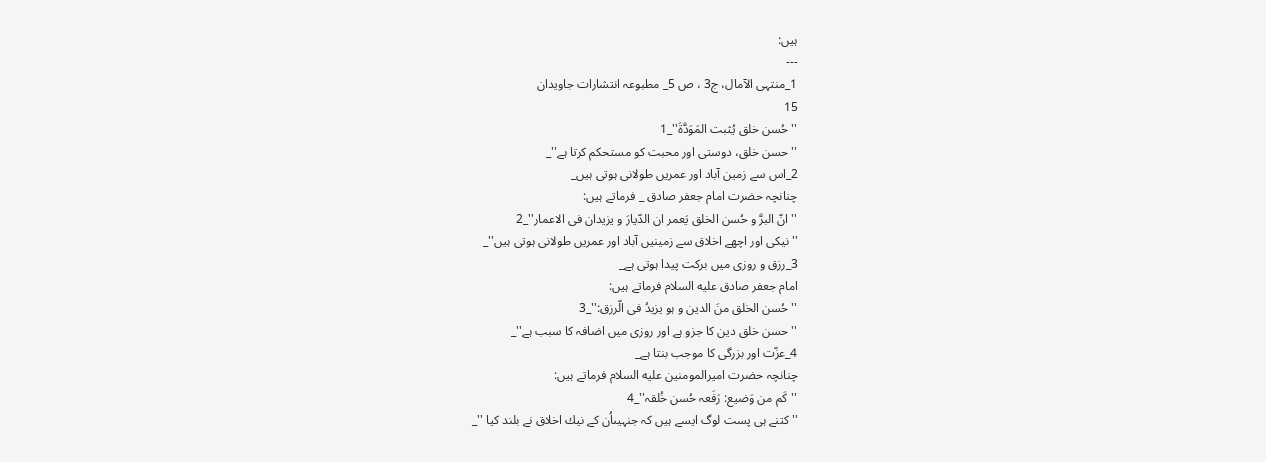ہيں:
---
1_منتہى الآمال، ج3 ، ص 5_ مطبوعہ انتشارات جاويدان
15
''حُسن خلق يُثبت المَوَدَّةَ''_1
'' حسن خلق، دوستى اور محبت كو مستحكم كرتا ہے''_
2_اس سے زمين آباد اور عمريں طولانى ہوتى ہيں_
چنانچہ حضرت امام جعفر صادق _ فرماتے ہيں:
'' انّ البرَّ و حُسن الخلق يَعمر ان الدّيارَ و يزيدان فى الاعمار''_2
''نيكى اور اچھے اخلاق سے زمينيں آباد اور عمريں طولانى ہوتى ہيں''_
3_رزق و روزى ميں بركت پيدا ہوتى ہے_
امام جعفر صادق عليه السلام فرماتے ہيں:
''حُسن الخلق منَ الدين و ہو يزيدُ فى الّرزق:''_3
''حسن خلق دين كا جزو ہے اور روزى ميں اضافہ كا سبب ہے''_
4_عزّت اور بزرگى كا موجب بنتا ہے_
چنانچہ حضرت اميرالمومنين عليه السلام فرماتے ہيں:
''كَم من وَضيع: رَفَعہ حُسن خُلقہ''_4
''كتنے ہى پست لوگ ايسے ہيں كہ جنہيںاُن كے نيك اخلاق نے بلند كيا ''_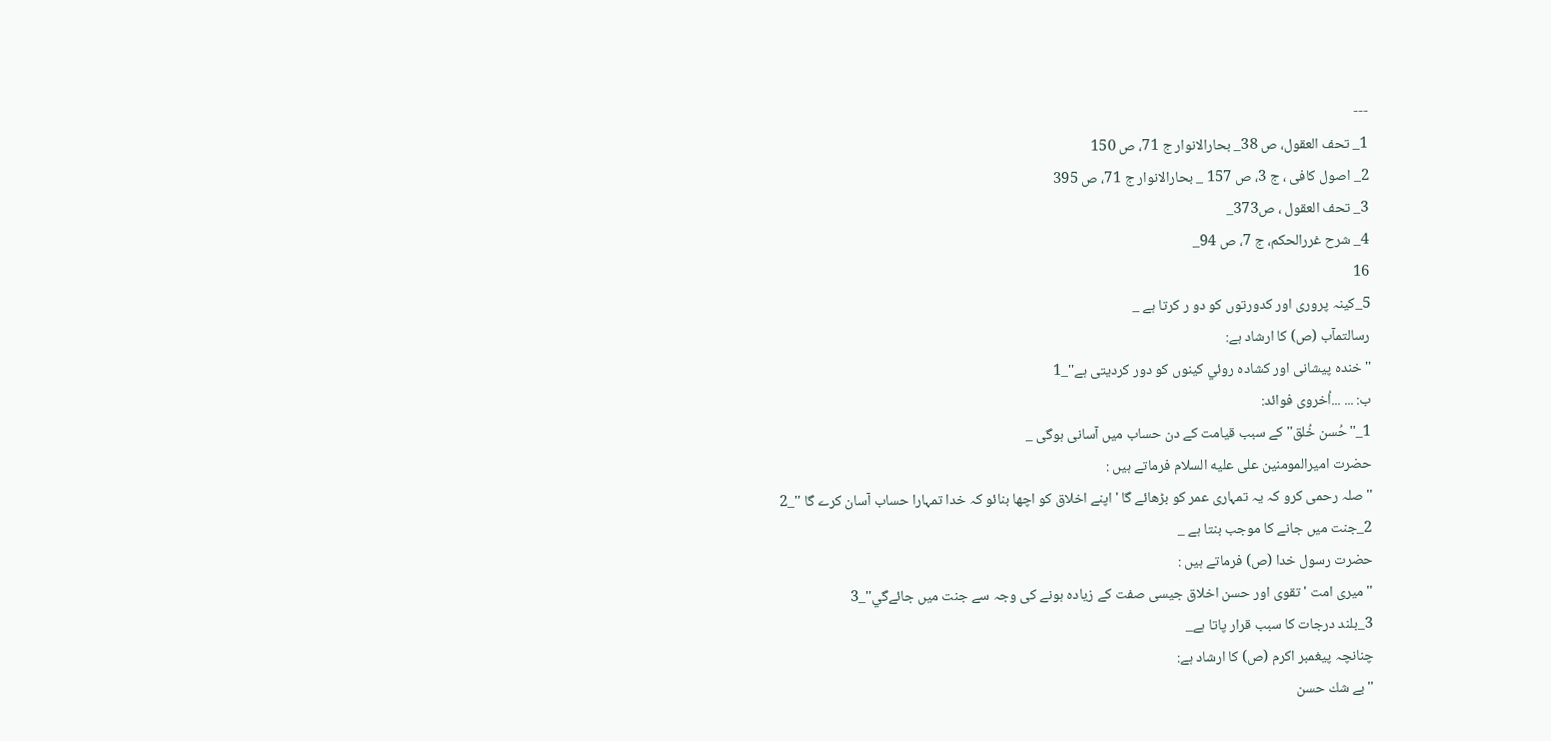---
1_ تحف العقول، ص 38_ بحارالانوار ج 71، ص 150
2_ اصول كافى ، ج 3، ص 157 _ بحارالانوار ج 71، ص 395
3_ تحف العقول ، ص373_
4_ شرح غررالحكم، ج 7، ص 94_
16
5_كينہ پرورى اور كدورتوں كو دو ر كرتا ہے _
رسالتمآب (ص) كا ارشاد ہے:
''خندہ پيشانى اور كشادہ روئي كينوں كو دور كرديتى ہے''_1
ب: ... ...اُخروى فوائد:
1_''حُسن خُلق'' كے سبب قيامت كے دن حساب ميں آسانى ہوگى _
حضرت اميرالمومنين على عليه السلام فرماتے ہيں :
''صلہ رحمى كرو كہ يہ تمہارى عمر كو بڑھائے گا ' اپنے اخلاق كو اچھا بنائو كہ خدا تمہارا حساب آسان كرے گا ''_2
2_جنت ميں جانے كا موجب بنتا ہے _
حضرت رسول خدا (ص) فرماتے ہيں :
''ميرى امت ' تقوى اور حسن اخلاق جيسى صفت كے زيادہ ہونے كى وجہ سے جنت ميں جائےگي''_3
3_بلند درجات كا سبب قرار پاتا ہے_
چنانچہ پيغمبر اكرم (ص) كا ارشاد ہے:
''بے شك حسن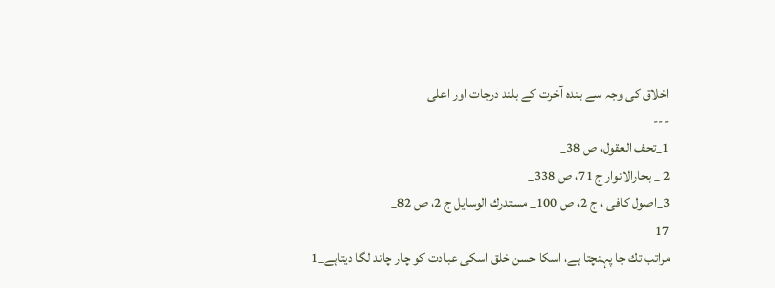اخلاق كى وجہ سے بندہ آخرت كے بلند درجات اور اعلى
---
1_تحف العقول، ص 38_
2 _ بحارالانوار ج 71، ص 338_
3_اصول كافى ، ج 2، ص 100_ مستدرك الوسايل ج 2، ص 82_
17
مراتب تك جا پہنچتا ہے، اسكا حسن خلق اسكى عبادت كو چار چاند لگا ديتاہے_1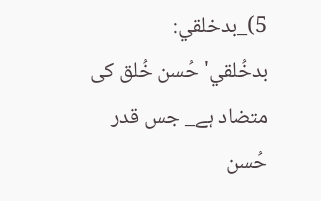5)_بدخلقي:
بدخُلقي' حُسن خُلق كى متضاد ہے_ جس قدر حُسن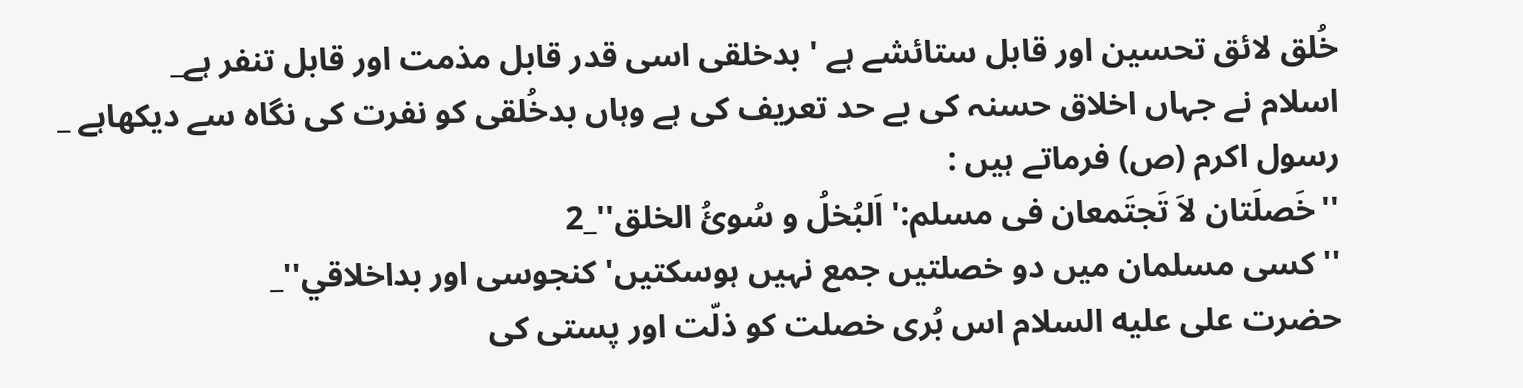خُلق لائق تحسين اور قابل ستائشے ہے ' بدخلقى اسى قدر قابل مذمت اور قابل تنفر ہے_
اسلام نے جہاں اخلاق حسنہ كى بے حد تعريف كى ہے وہاں بدخُلقى كو نفرت كى نگاہ سے ديكھاہے _
رسول اكرم (ص) فرماتے ہيں :
''خَصلَتان لاَ تَجتَمعان فى مسلم:' اَلبُخلُ و سُوئُ الخلق''_2
''كسى مسلمان ميں دو خصلتيں جمع نہيں ہوسكتيں' كنجوسى اور بداخلاقي''_
حضرت على عليه السلام اس بُرى خصلت كو ذلّت اور پستى كى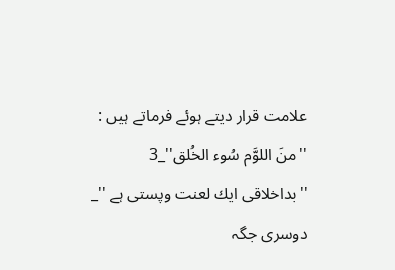علامت قرار ديتے ہوئے فرماتے ہيں :
''منَ اللوَّم سُوء الخُلق''_3
''بداخلاقى ايك لعنت وپستى ہے ''_
دوسرى جگہ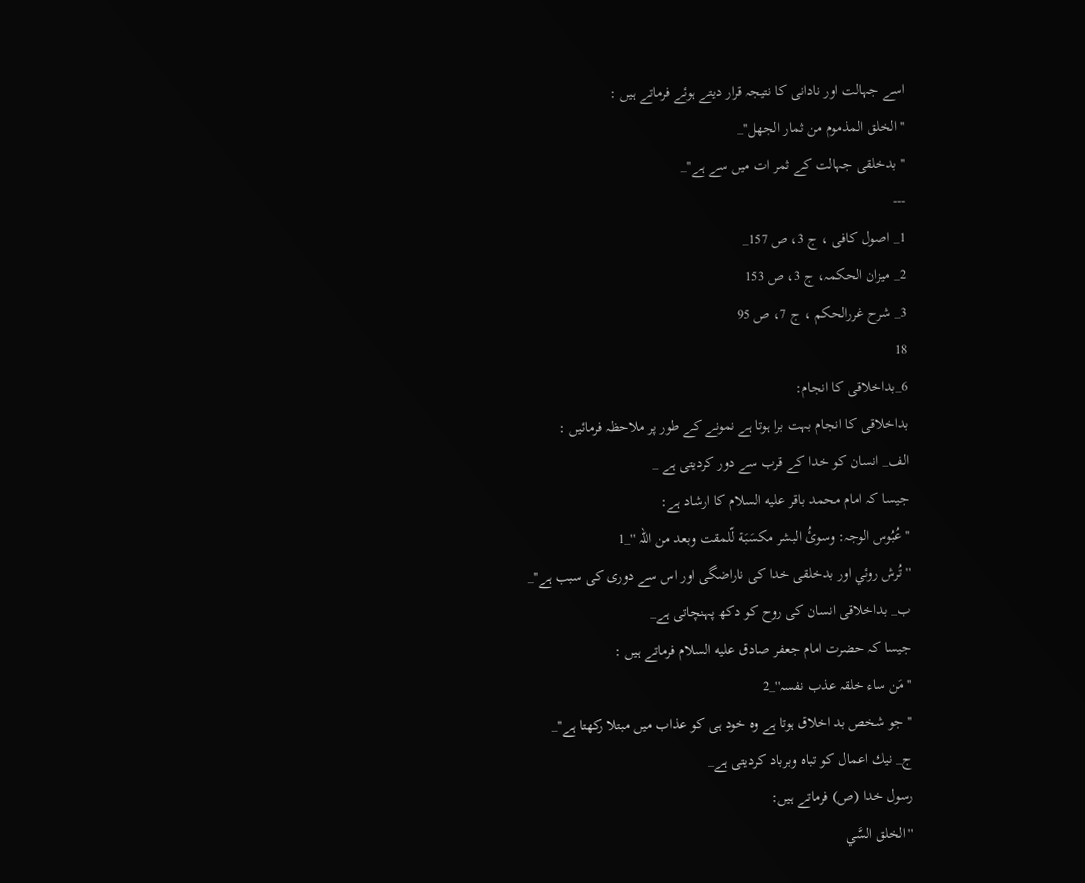اسے جہالت اور نادانى كا نتيجہ قرار ديتے ہوئے فرماتے ہيں :
''الخلق المذموم من ثمار الجھل''_
''بدخلقى جہالت كے ثمر ات ميں سے ہے''_
---
1_ اصول كافى ، ج 3، ص 157_
2_ ميزان الحكمہ، ج 3، ص 153
3_ شرح غررالحكم ، ج 7، ص 95
18
6_بداخلاقى كا انجام:
بداخلاقى كا انجام بہت برا ہوتا ہے نمونے كے طور پر ملاحظہ فرمائيں :
الف_ انسان كو خدا كے قرب سے دور كرديتى ہے _
جيسا كہ امام محمد باقر عليه السلام كا ارشاد ہے:
''عُبُوس الوجہ: وسوئُ البشر مكسَبَة لّلمقت وبعد من اللہ ''_1
''تُرش روئي اور بدخلقى خدا كى ناراضگى اور اس سے دورى كى سبب ہے''_
ب_ بداخلاقى انسان كى روح كو دكھ پہنچاتى ہے_
جيسا كہ حضرت امام جعفر صادق عليه السلام فرماتے ہيں :
''مَن ساء خلقہ عذب نفسہ''_2
''جو شخص بد اخلاق ہوتا ہے وہ خود ہى كو عذاب ميں مبتلا ركھتا ہے''_
ج_ نيك اعمال كو تباہ وبرباد كرديتى ہے_
رسول خدا (ص) فرماتے ہيں:
''الخلق السَّي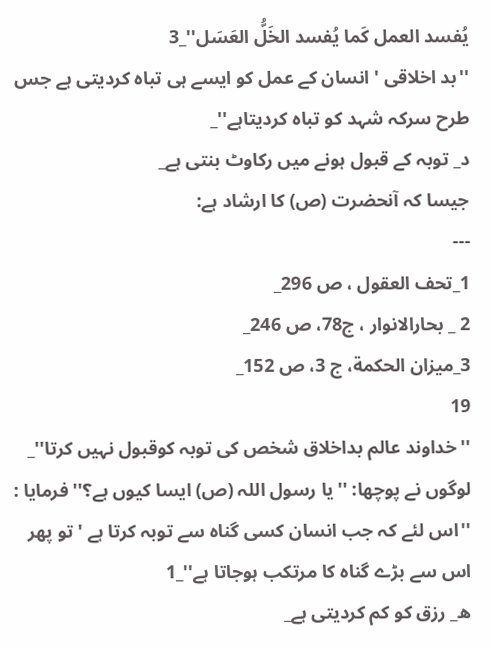يُفسد العمل كَما يُفسد الخَلُّ العَسَل''_3
''بد اخلاقى ' انسان كے عمل كو ايسے ہى تباہ كرديتى ہے جس طرح سركہ شہد كو تباہ كرديتاہے''_
د_ توبہ كے قبول ہونے ميں ركاوٹ بنتى ہے_
جيسا كہ آنحضرت (ص) كا ارشاد ہے:
---
1_تحف العقول ، ص 296_
2 _ بحارالانوار ، ج78، ص 246_
3_ميزان الحكمة، ج 3، ص 152_
19
''خداوند عالم بداخلاق شخص كى توبہ كوقبول نہيں كرتا''_
لوگوں نے پوچھا: ''يا رسول اللہ (ص) ايسا كيوں ہے؟'' فرمايا :
''اس لئے كہ جب انسان كسى گناہ سے توبہ كرتا ہے ' تو پھر اس سے بڑے گناہ كا مرتكب ہوجاتا ہے''_1
ھ_ رزق كو كم كرديتى ہے_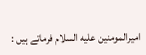اميرالمومنين عليه السلام فرماتے ہيں :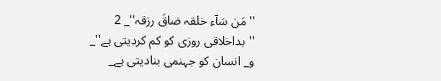''مَن سَآء خلقہ ضاقَ رزقہ''_ 2
''بداخلاقى روزى كو كم كرديتى ہے''_
و_ انسان كو جہنمى بناديتى ہے_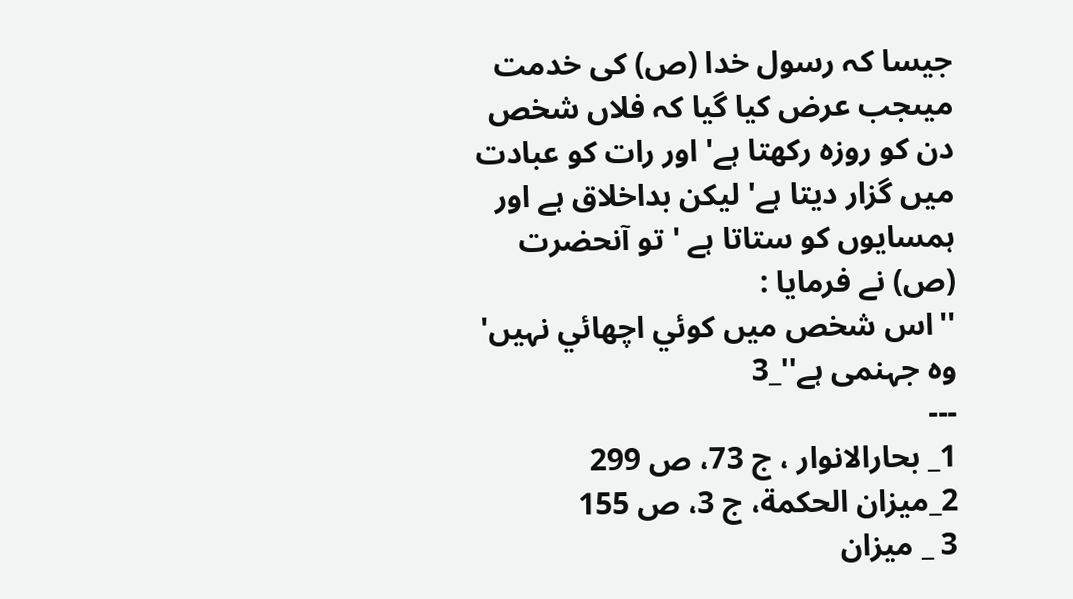جيسا كہ رسول خدا (ص) كى خدمت ميںجب عرض كيا گيا كہ فلاں شخص دن كو روزہ ركھتا ہے' اور رات كو عبادت ميں گزار ديتا ہے' ليكن بداخلاق ہے اور ہمسايوں كو ستاتا ہے ' تو آنحضرت (ص) نے فرمايا :
''اس شخص ميں كوئي اچھائي نہيں' وہ جہنمى ہے''_3
---
1_ بحارالانوار ، ج 73، ص 299
2_ميزان الحكمة، ج 3، ص 155
3 _ ميزان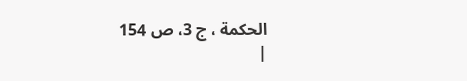الحكمة ، ج 3، ص 154
|